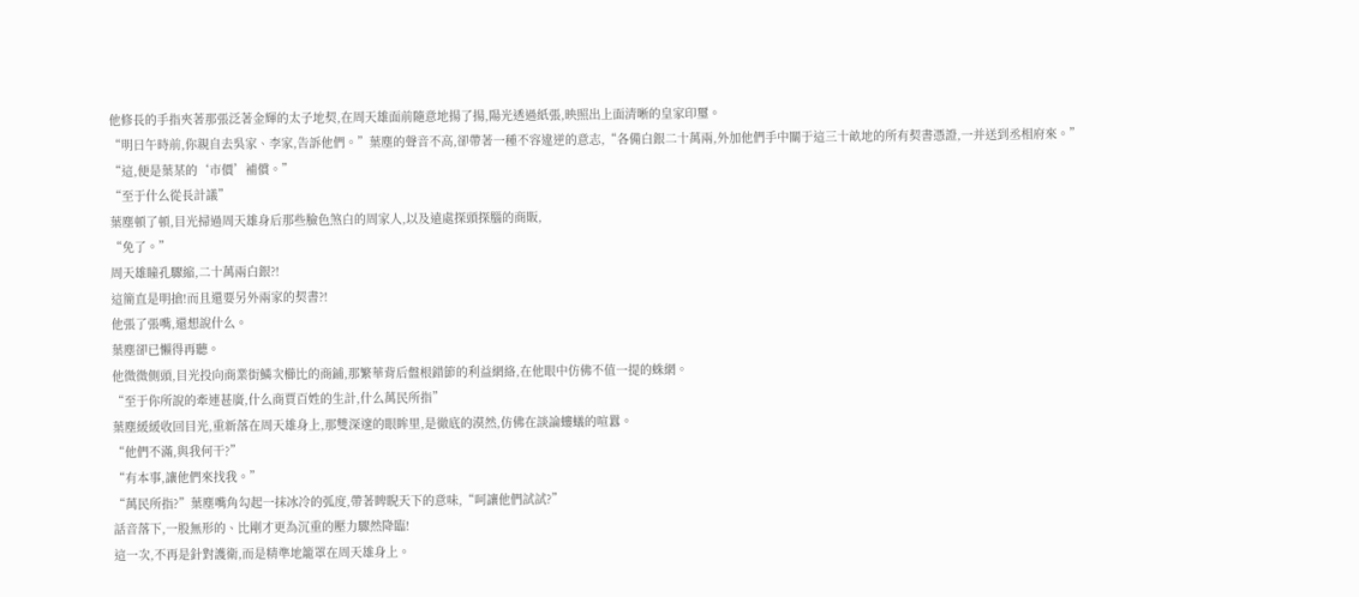他修長的手指夾著那張泛著金輝的太子地契,在周天雄面前隨意地揚了揚,陽光透過紙張,映照出上面清晰的皇家印璽。
“明日午時前,你親自去吳家、李家,告訴他們。”葉塵的聲音不高,卻帶著一種不容違逆的意志,“各備白銀二十萬兩,外加他們手中關于這三十畝地的所有契書憑證,一并送到丞相府來。”
“這,便是葉某的‘市價’補償。”
“至于什么從長計議”
葉塵頓了頓,目光掃過周天雄身后那些臉色煞白的周家人,以及遠處探頭探腦的商販,
“免了。”
周天雄瞳孔驟縮,二十萬兩白銀?!
這簡直是明搶!而且還要另外兩家的契書?!
他張了張嘴,還想說什么。
葉塵卻已懶得再聽。
他微微側頭,目光投向商業街鱗次櫛比的商鋪,那繁華背后盤根錯節的利益網絡,在他眼中仿佛不值一提的蛛網。
“至于你所說的牽連甚廣,什么商賈百姓的生計,什么萬民所指”
葉塵緩緩收回目光,重新落在周天雄身上,那雙深邃的眼眸里,是徹底的漠然,仿佛在談論螻蟻的喧囂。
“他們不滿,與我何干?”
“有本事,讓他們來找我。”
“萬民所指?”葉塵嘴角勾起一抹冰冷的弧度,帶著睥睨天下的意味,“呵讓他們試試?”
話音落下,一股無形的、比剛才更為沉重的壓力驟然降臨!
這一次,不再是針對護衛,而是精準地籠罩在周天雄身上。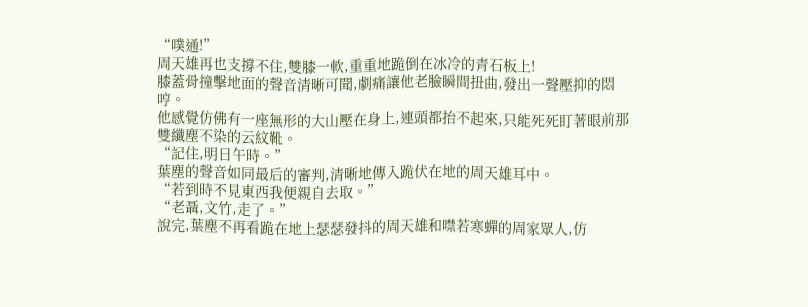“噗通!”
周天雄再也支撐不住,雙膝一軟,重重地跪倒在冰冷的青石板上!
膝蓋骨撞擊地面的聲音清晰可聞,劇痛讓他老臉瞬間扭曲,發出一聲壓抑的悶哼。
他感覺仿佛有一座無形的大山壓在身上,連頭都抬不起來,只能死死盯著眼前那雙纖塵不染的云紋靴。
“記住,明日午時。”
葉塵的聲音如同最后的審判,清晰地傳入跪伏在地的周天雄耳中。
“若到時不見東西我便親自去取。”
“老聶,文竹,走了。”
說完,葉塵不再看跪在地上瑟瑟發抖的周天雄和噤若寒蟬的周家眾人,仿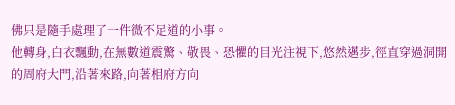佛只是隨手處理了一件微不足道的小事。
他轉身,白衣飄動,在無數道震驚、敬畏、恐懼的目光注視下,悠然邁步,徑直穿過洞開的周府大門,沿著來路,向著相府方向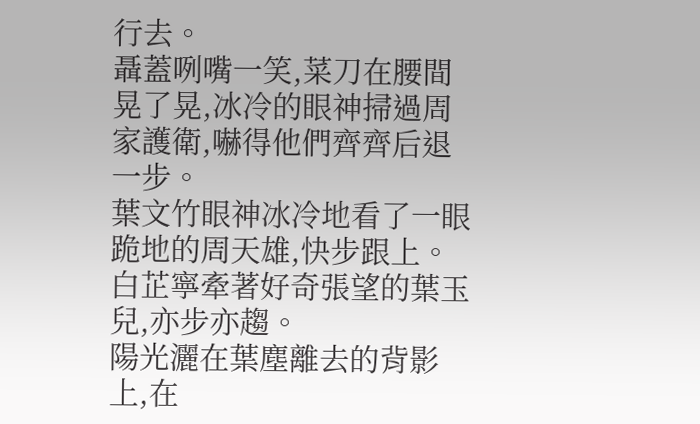行去。
聶蓋咧嘴一笑,菜刀在腰間晃了晃,冰冷的眼神掃過周家護衛,嚇得他們齊齊后退一步。
葉文竹眼神冰冷地看了一眼跪地的周天雄,快步跟上。
白芷寧牽著好奇張望的葉玉兒,亦步亦趨。
陽光灑在葉塵離去的背影上,在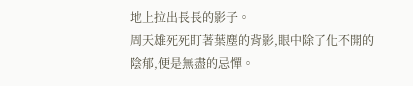地上拉出長長的影子。
周天雄死死盯著葉塵的背影,眼中除了化不開的陰郁,便是無盡的忌憚。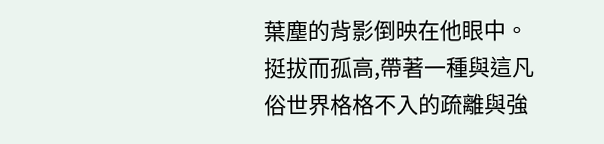葉塵的背影倒映在他眼中。
挺拔而孤高,帶著一種與這凡俗世界格格不入的疏離與強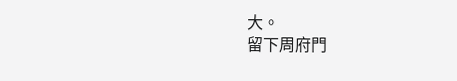大。
留下周府門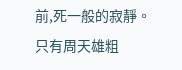前,死一般的寂靜。
只有周天雄粗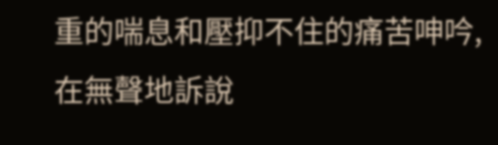重的喘息和壓抑不住的痛苦呻吟,在無聲地訴說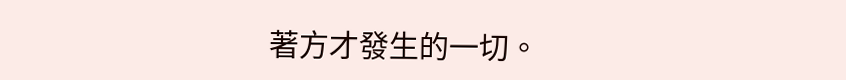著方才發生的一切。